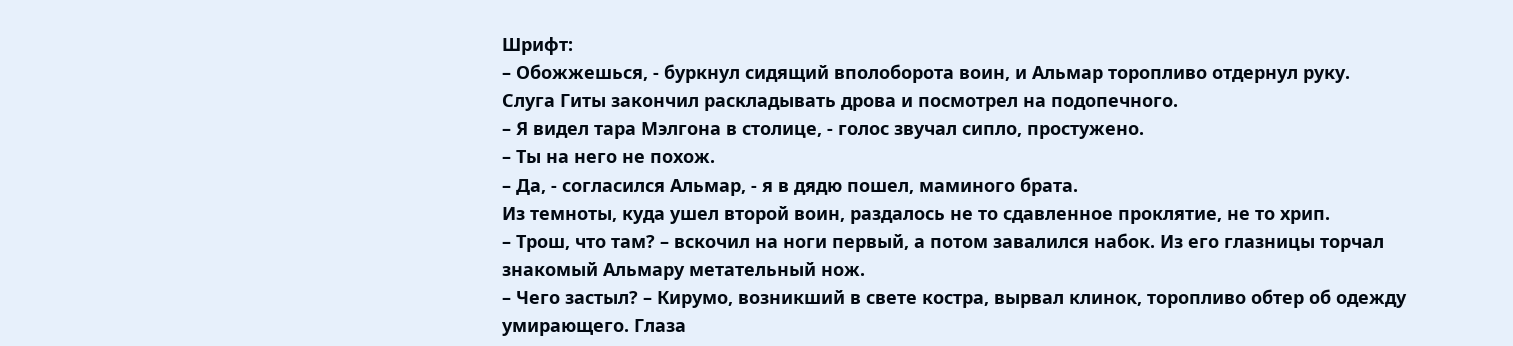Шрифт:
– Обожжешься, - буркнул сидящий вполоборота воин, и Альмар торопливо отдернул руку.
Слуга Гиты закончил раскладывать дрова и посмотрел на подопечного.
– Я видел тара Мэлгона в столице, - голос звучал сипло, простужено.
– Ты на него не похож.
– Да, - согласился Альмар, - я в дядю пошел, маминого брата.
Из темноты, куда ушел второй воин, раздалось не то сдавленное проклятие, не то хрип.
– Трош, что там? – вскочил на ноги первый, а потом завалился набок. Из его глазницы торчал знакомый Альмару метательный нож.
– Чего застыл? – Кирумо, возникший в свете костра, вырвал клинок, торопливо обтер об одежду умирающего. Глаза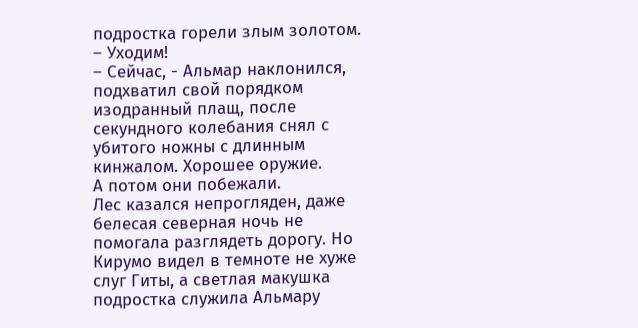подростка горели злым золотом.
– Уходим!
– Сейчас, - Альмар наклонился, подхватил свой порядком изодранный плащ, после секундного колебания снял с убитого ножны с длинным кинжалом. Хорошее оружие.
А потом они побежали.
Лес казался непрогляден, даже белесая северная ночь не помогала разглядеть дорогу. Но Кирумо видел в темноте не хуже слуг Гиты, а светлая макушка подростка служила Альмару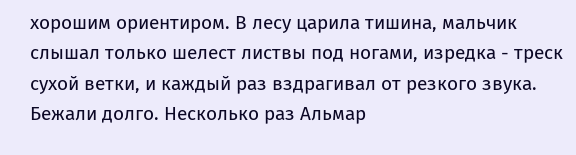хорошим ориентиром. В лесу царила тишина, мальчик слышал только шелест листвы под ногами, изредка - треск сухой ветки, и каждый раз вздрагивал от резкого звука.
Бежали долго. Несколько раз Альмар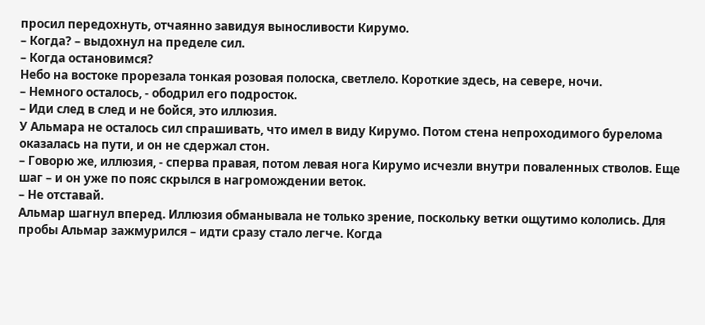просил передохнуть, отчаянно завидуя выносливости Кирумо.
– Когда? – выдохнул на пределе сил.
– Когда остановимся?
Небо на востоке прорезала тонкая розовая полоска, светлело. Короткие здесь, на севере, ночи.
– Немного осталось, - ободрил его подросток.
– Иди след в след и не бойся, это иллюзия.
У Альмара не осталось сил спрашивать, что имел в виду Кирумо. Потом стена непроходимого бурелома оказалась на пути, и он не сдержал стон.
– Говорю же, иллюзия, - сперва правая, потом левая нога Кирумо исчезли внутри поваленных стволов. Еще шаг – и он уже по пояс скрылся в нагромождении веток.
– Не отставай.
Альмар шагнул вперед. Иллюзия обманывала не только зрение, поскольку ветки ощутимо кололись. Для пробы Альмар зажмурился – идти сразу стало легче. Когда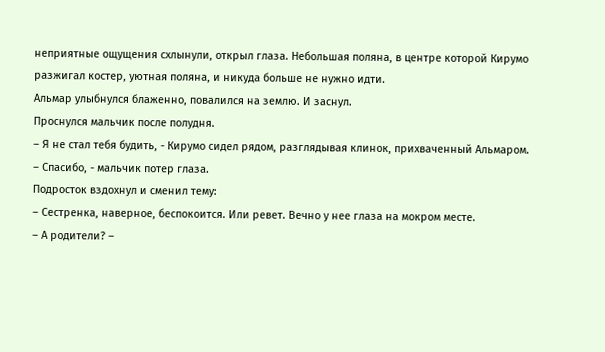неприятные ощущения схлынули, открыл глаза. Небольшая поляна, в центре которой Кирумо разжигал костер, уютная поляна, и никуда больше не нужно идти.
Альмар улыбнулся блаженно, повалился на землю. И заснул.
Проснулся мальчик после полудня.
– Я не стал тебя будить, - Кирумо сидел рядом, разглядывая клинок, прихваченный Альмаром.
– Спасибо, - мальчик потер глаза.
Подросток вздохнул и сменил тему:
– Сестренка, наверное, беспокоится. Или ревет. Вечно у нее глаза на мокром месте.
– А родители? –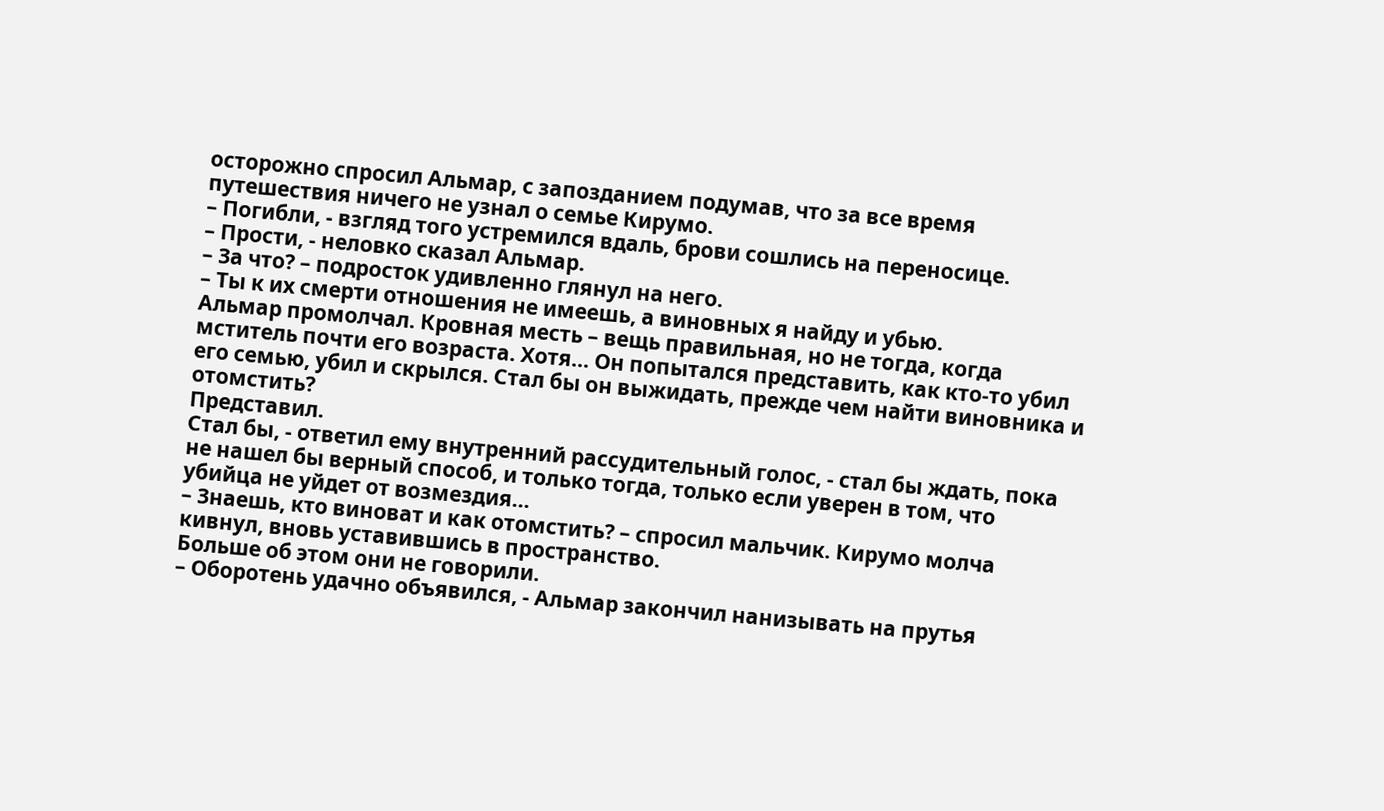осторожно спросил Альмар, с запозданием подумав, что за все время путешествия ничего не узнал о семье Кирумо.
– Погибли, - взгляд того устремился вдаль, брови сошлись на переносице.
– Прости, - неловко сказал Альмар.
– За что? – подросток удивленно глянул на него.
– Ты к их смерти отношения не имеешь, а виновных я найду и убью.
Альмар промолчал. Кровная месть – вещь правильная, но не тогда, когда мститель почти его возраста. Хотя… Он попытался представить, как кто-то убил его семью, убил и скрылся. Стал бы он выжидать, прежде чем найти виновника и отомстить?
Представил.
Стал бы, - ответил ему внутренний рассудительный голос, - стал бы ждать, пока не нашел бы верный способ, и только тогда, только если уверен в том, что убийца не уйдет от возмездия…
– Знаешь, кто виноват и как отомстить? – спросил мальчик. Кирумо молча кивнул, вновь уставившись в пространство.
Больше об этом они не говорили.
– Оборотень удачно объявился, - Альмар закончил нанизывать на прутья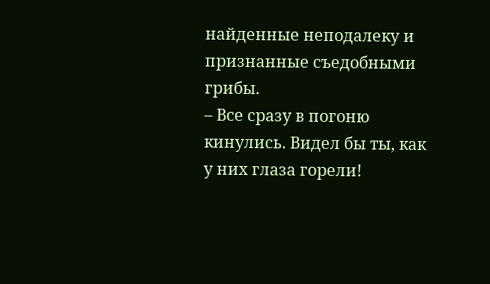найденные неподалеку и признанные съедобными грибы.
– Все сразу в погоню кинулись. Видел бы ты, как у них глаза горели!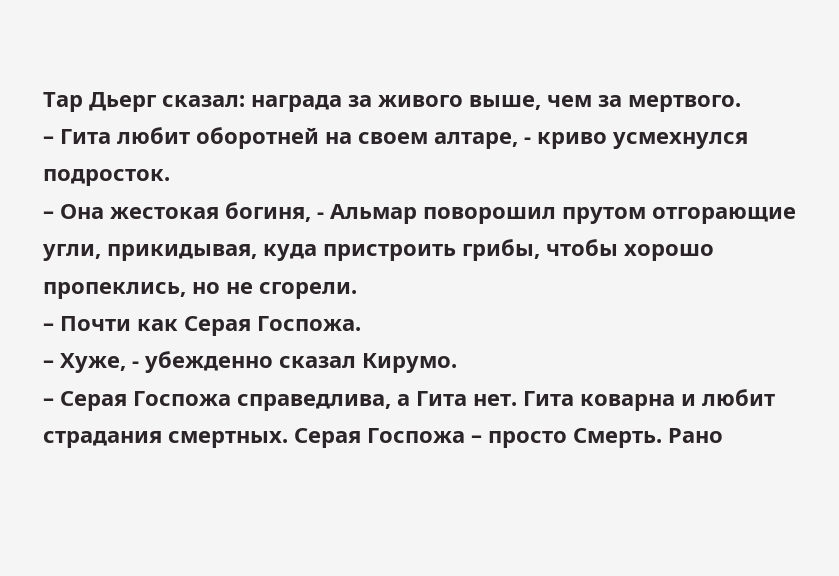Тар Дьерг сказал: награда за живого выше, чем за мертвого.
– Гита любит оборотней на своем алтаре, - криво усмехнулся подросток.
– Она жестокая богиня, - Альмар поворошил прутом отгорающие угли, прикидывая, куда пристроить грибы, чтобы хорошо пропеклись, но не сгорели.
– Почти как Серая Госпожа.
– Хуже, - убежденно сказал Кирумо.
– Серая Госпожа справедлива, а Гита нет. Гита коварна и любит страдания смертных. Серая Госпожа – просто Смерть. Рано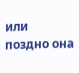или поздно она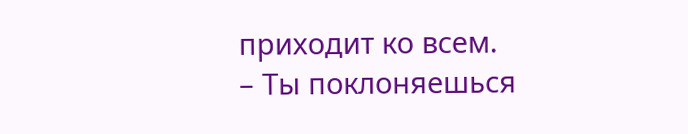приходит ко всем.
– Ты поклоняешься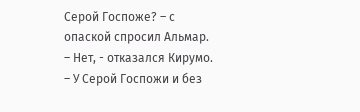Серой Госпоже? – с опаской спросил Альмар.
– Нет, - отказался Кирумо.
– У Серой Госпожи и без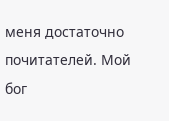меня достаточно почитателей. Мой бог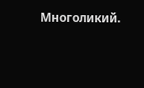Многоликий.